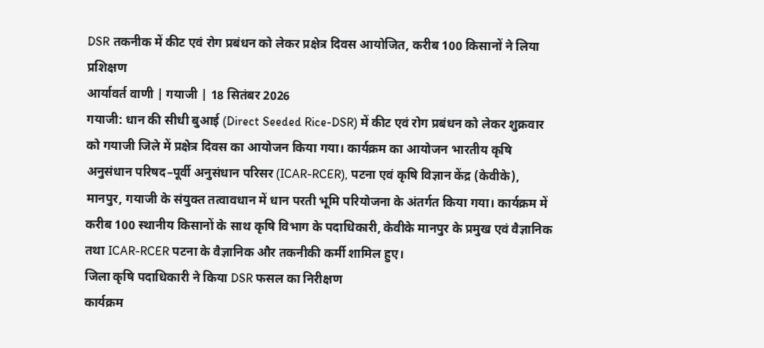DSR तकनीक में कीट एवं रोग प्रबंधन को लेकर प्रक्षेत्र दिवस आयोजित, करीब 100 किसानों ने लिया प्रशिक्षण
आर्यावर्त वाणी | गयाजी | 18 सितंबर 2026
गयाजी: धान की सीधी बुआई (Direct Seeded Rice-DSR) में कीट एवं रोग प्रबंधन को लेकर शुक्रवार को गयाजी जिले में प्रक्षेत्र दिवस का आयोजन किया गया। कार्यक्रम का आयोजन भारतीय कृषि अनुसंधान परिषद–पूर्वी अनुसंधान परिसर (ICAR-RCER), पटना एवं कृषि विज्ञान केंद्र (केवीके), मानपुर, गयाजी के संयुक्त तत्वावधान में धान परती भूमि परियोजना के अंतर्गत किया गया। कार्यक्रम में करीब 100 स्थानीय किसानों के साथ कृषि विभाग के पदाधिकारी, केवीके मानपुर के प्रमुख एवं वैज्ञानिक तथा ICAR-RCER पटना के वैज्ञानिक और तकनीकी कर्मी शामिल हुए।
जिला कृषि पदाधिकारी ने किया DSR फसल का निरीक्षण
कार्यक्रम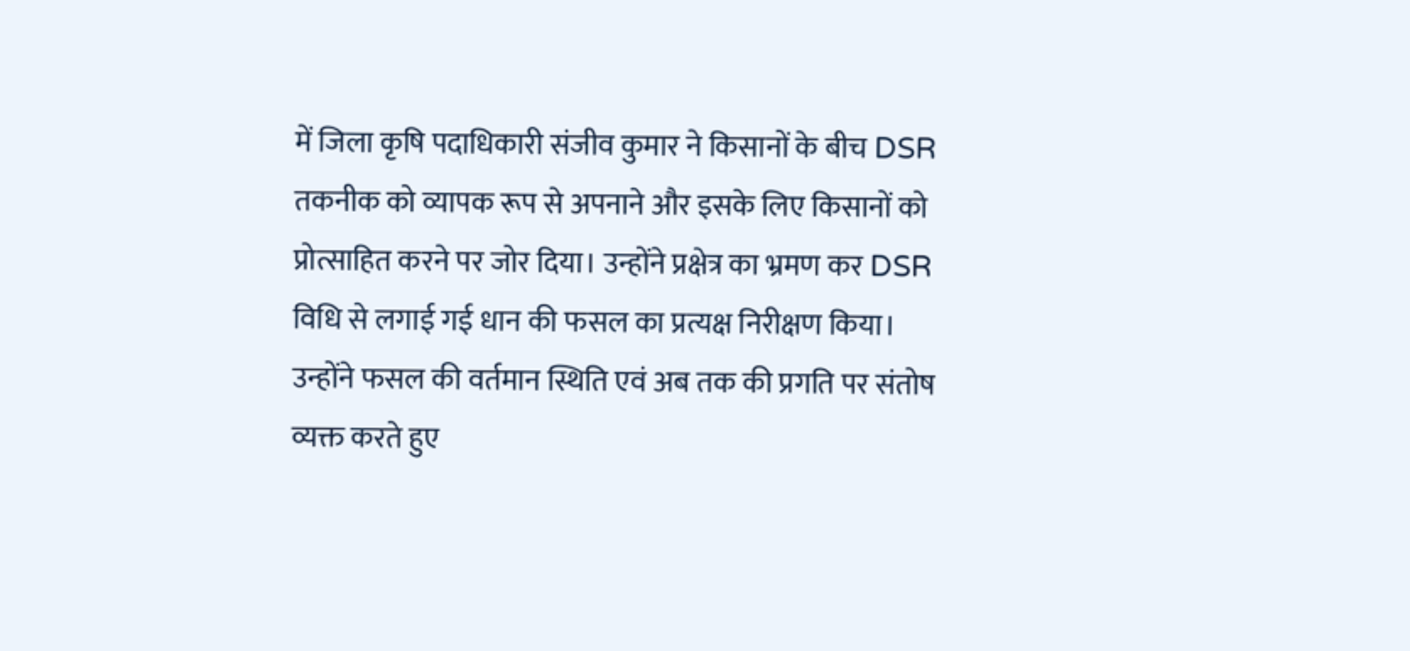में जिला कृषि पदाधिकारी संजीव कुमार ने किसानों के बीच DSR तकनीक को व्यापक रूप से अपनाने और इसके लिए किसानों को प्रोत्साहित करने पर जोर दिया। उन्होंने प्रक्षेत्र का भ्रमण कर DSR विधि से लगाई गई धान की फसल का प्रत्यक्ष निरीक्षण किया।
उन्होंने फसल की वर्तमान स्थिति एवं अब तक की प्रगति पर संतोष व्यक्त करते हुए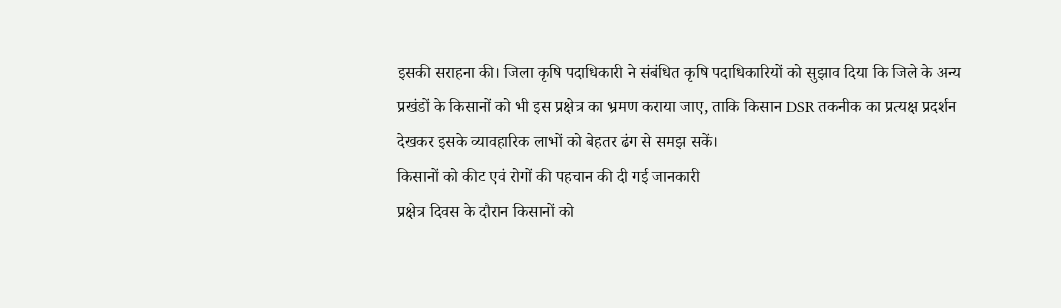इसकी सराहना की। जिला कृषि पदाधिकारी ने संबंधित कृषि पदाधिकारियों को सुझाव दिया कि जिले के अन्य प्रखंडों के किसानों को भी इस प्रक्षेत्र का भ्रमण कराया जाए, ताकि किसान DSR तकनीक का प्रत्यक्ष प्रदर्शन देखकर इसके व्यावहारिक लाभों को बेहतर ढंग से समझ सकें।
किसानों को कीट एवं रोगों की पहचान की दी गई जानकारी
प्रक्षेत्र दिवस के दौरान किसानों को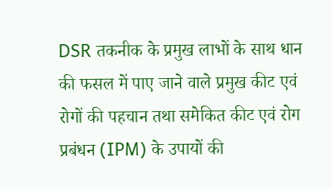DSR तकनीक के प्रमुख लाभों के साथ धान की फसल में पाए जाने वाले प्रमुख कीट एवं रोगों की पहचान तथा समेकित कीट एवं रोग प्रबंधन (IPM) के उपायों की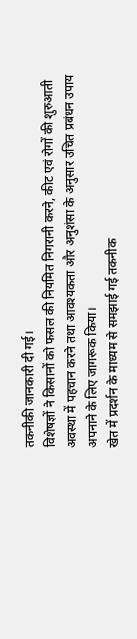तकनीकी जानकारी दी गई।
विशेषज्ञों ने किसानों को फसल की नियमित निगरानी करने, कीट एवं रोगों की शुरुआती अवस्था में पहचान करने तथा आवश्यकता और अनुशंसा के अनुसार उचित प्रबंधन उपाय अपनाने के लिए जागरूक किया।
खेत में प्रदर्शन के माध्यम से समझाई गई तकनीक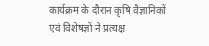कार्यक्रम के दौरान कृषि वैज्ञानिकों एवं विशेषज्ञों ने प्रत्यक्ष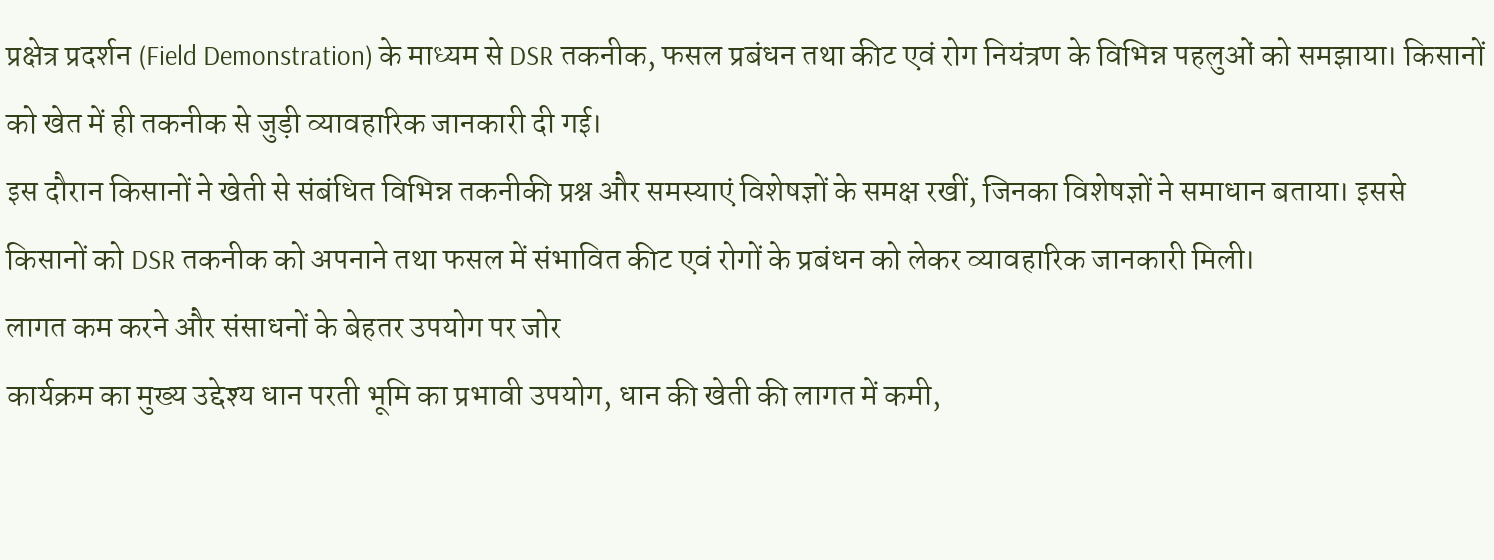प्रक्षेत्र प्रदर्शन (Field Demonstration) के माध्यम से DSR तकनीक, फसल प्रबंधन तथा कीट एवं रोग नियंत्रण के विभिन्न पहलुओं को समझाया। किसानों को खेत में ही तकनीक से जुड़ी व्यावहारिक जानकारी दी गई।
इस दौरान किसानों ने खेती से संबंधित विभिन्न तकनीकी प्रश्न और समस्याएं विशेषज्ञों के समक्ष रखीं, जिनका विशेषज्ञों ने समाधान बताया। इससे किसानों को DSR तकनीक को अपनाने तथा फसल में संभावित कीट एवं रोगों के प्रबंधन को लेकर व्यावहारिक जानकारी मिली।
लागत कम करने और संसाधनों के बेहतर उपयोग पर जोर
कार्यक्रम का मुख्य उद्देश्य धान परती भूमि का प्रभावी उपयोग, धान की खेती की लागत में कमी,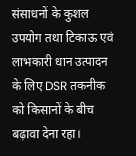संसाधनों के कुशल उपयोग तथा टिकाऊ एवं लाभकारी धान उत्पादन के लिए DSR तकनीक को किसानों के बीच बढ़ावा देना रहा।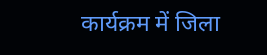कार्यक्रम में जिला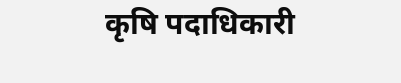कृषि पदाधिकारी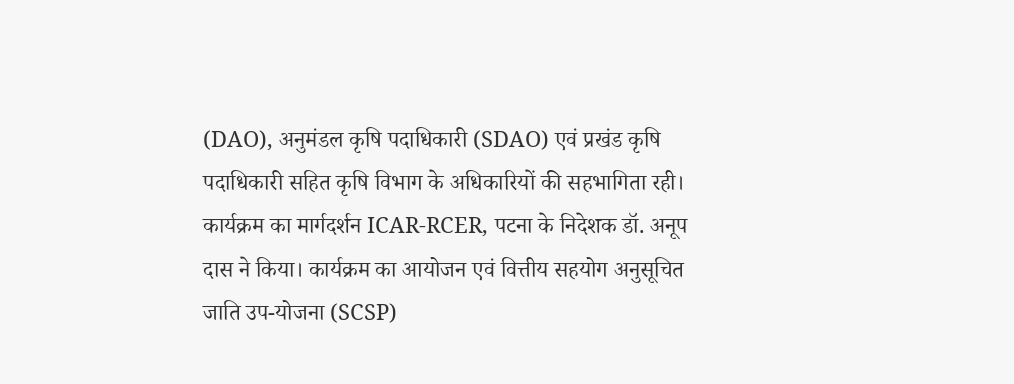(DAO), अनुमंडल कृषि पदाधिकारी (SDAO) एवं प्रखंड कृषि पदाधिकारी सहित कृषि विभाग के अधिकारियों की सहभागिता रही। कार्यक्रम का मार्गदर्शन ICAR-RCER, पटना के निदेशक डॉ. अनूप दास ने किया। कार्यक्रम का आयोजन एवं वित्तीय सहयोग अनुसूचित जाति उप-योजना (SCSP)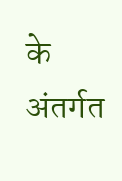के अंतर्गत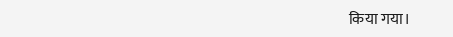किया गया।